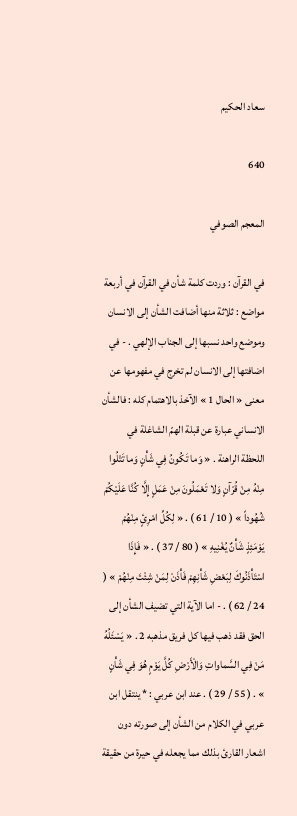سعاد الحكيم

640

المعجم الصوفي

في القرآن : وردت كلمة شأن في القرآن في أربعة مواضع : ثلاثة منها أضافت الشأن إلى الانسان وموضع واحد نسبها إلى الجناب الإلهي . - في اضافتها إلى الانسان لم تخرج في مفهومها عن معنى « الحال 1 » الآخذ بالاهتمام كله : فالشأن الانساني عبارة عن قبلة الهمّ الشاغلة في اللحظة الراهنة . « وَما تَكُونُ فِي شَأْنٍ وَما تَتْلُوا مِنْهُ مِنْ قُرْآنٍ وَلا تَعْمَلُونَ مِنْ عَمَلٍ إِلَّا كُنَّا عَلَيْكُمْ شُهُوداً » ( 10 / 61 ) . « لِكُلِّ امْرِئٍ مِنْهُمْ يَوْمَئِذٍ شَأْنٌ يُغْنِيهِ » ( 80 / 37 ) . « فَإِذَا اسْتَأْذَنُوكَ لِبَعْضِ شَأْنِهِمْ فَأْذَنْ لِمَنْ شِئْتَ مِنْهُمْ » ( 24 / 62 ) . - اما الآية التي تضيف الشأن إلى الحق فقد ذهب فيها كل فريق مذهبه 2 . « يَسْئَلُهُ مَنْ فِي السَّماواتِ وَالْأَرْضِ كُلَّ يَوْمٍ هُوَ فِي شَأْنٍ » . ( 55 / 29 ) . عند ابن عربي : * ينتقل ابن عربي في الكلام من الشأن إلى صورته دون اشعار القارئ بذلك مما يجعله في حيرة من حقيقة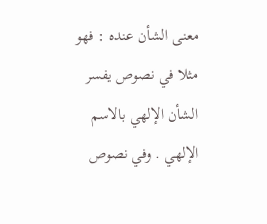معنى الشأن عنده : فهو مثلا في نصوص يفسر الشأن الإلهي بالاسم الإلهي . وفي نصوص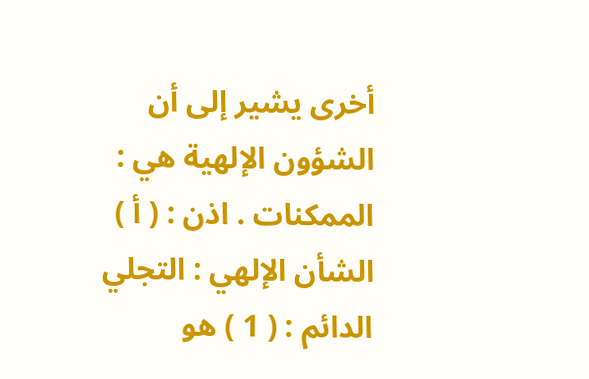أخرى يشير إلى أن الشؤون الإلهية هي : الممكنات . اذن : ( أ ) الشأن الإلهي : التجلي الدائم : ( 1 ) هو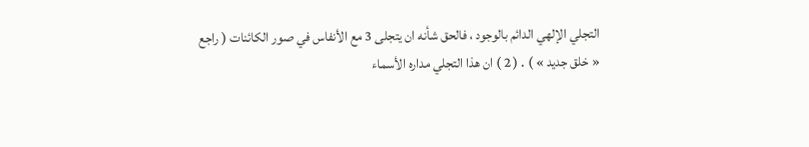التجلي الإلهي الدائم بالوجود ، فالحق شأنه ان يتجلى 3 مع الأنفاس في صور الكائنات ( راجع « خلق جديد » ) . ( 2 ) ان هذا التجلي مداره الأسماء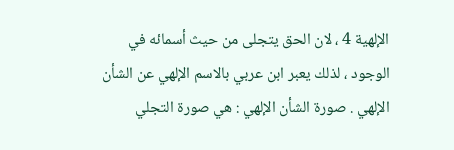الإلهية 4 ، لان الحق يتجلى من حيث أسمائه في الوجود ، لذلك يعبر ابن عربي بالاسم الإلهي عن الشأن الإلهي . صورة الشأن الإلهي : هي صورة التجلي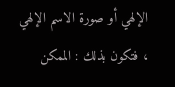الإلهي أو صورة الاسم الإلهي ، فتكون بذلك : الممكن